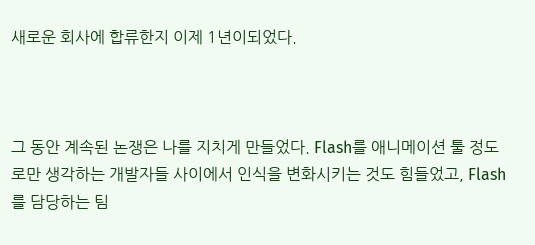새로운 회사에 합류한지 이제 1년이되었다.



그 동안 계속된 논쟁은 나를 지치게 만들었다. Flash를 애니메이션 툴 정도로만 생각하는 개발자들 사이에서 인식을 변화시키는 것도 힘들었고, Flash를 담당하는 팀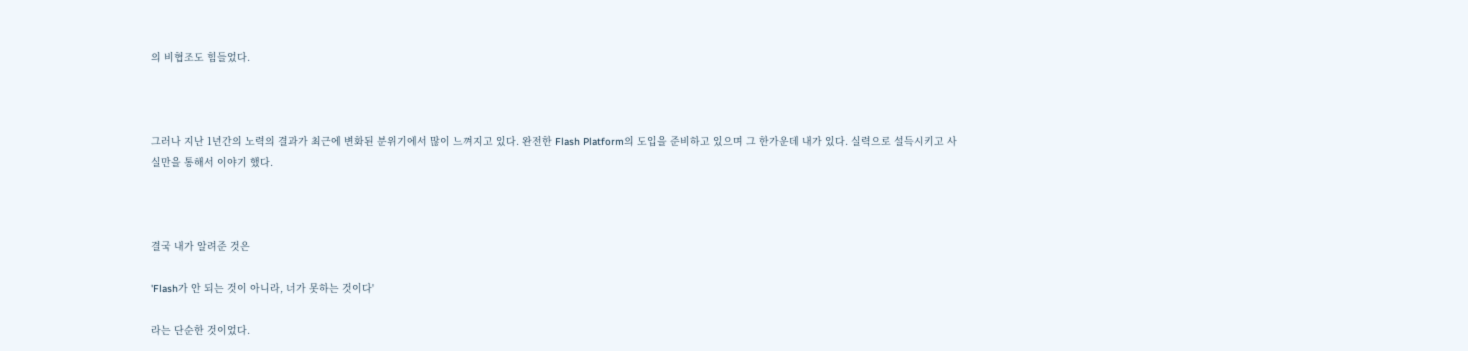의 비협조도 힘들었다.



그러나 지난 1년간의 노력의 결과가 최근에 변화된 분위기에서 많이 느껴지고 있다. 완전한 Flash Platform의 도입을 준비하고 있으며 그 한가운데 내가 있다. 실력으로 설득시키고 사실만을 통해서 이야기 했다.



결국 내가 알려준 것은

'Flash가 안 되는 것이 아니라, 너가 못하는 것이다'

라는 단순한 것이었다.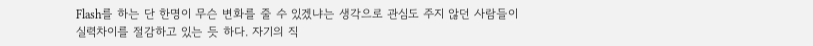Flash를 하는 단 한명이 무슨 변화를 줄 수 있겠냐는 생각으로 관심도 주지 않던 사람들이 실력차이를 절감하고 있는 듯 하다. 자기의 직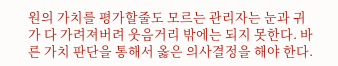원의 가치를 평가할줄도 모르는 관리자는 눈과 귀가 다 가려져버려 웃음거리 밖에는 되지 못한다. 바른 가치 판단을 통해서 옳은 의사결정을 해야 한다.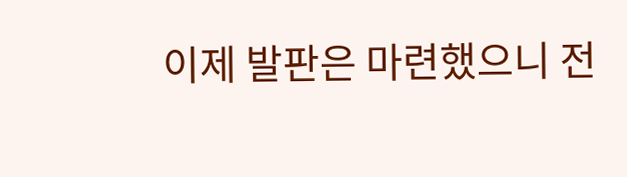이제 발판은 마련했으니 전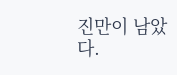진만이 남았다.